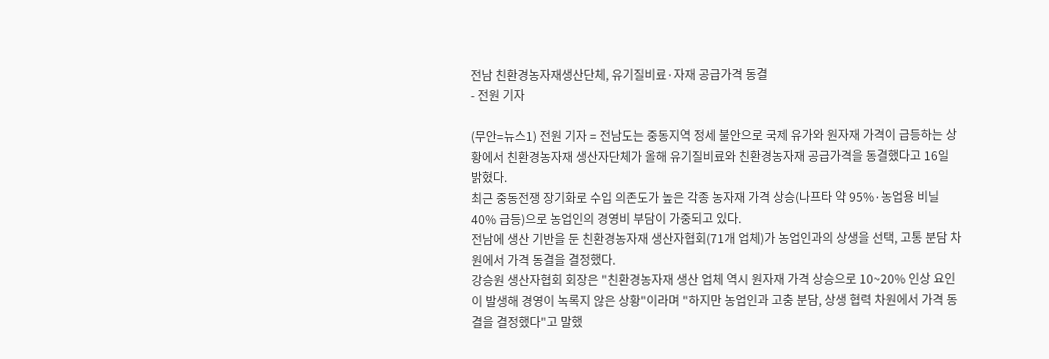전남 친환경농자재생산단체, 유기질비료·자재 공급가격 동결
- 전원 기자

(무안=뉴스1) 전원 기자 = 전남도는 중동지역 정세 불안으로 국제 유가와 원자재 가격이 급등하는 상황에서 친환경농자재 생산자단체가 올해 유기질비료와 친환경농자재 공급가격을 동결했다고 16일 밝혔다.
최근 중동전쟁 장기화로 수입 의존도가 높은 각종 농자재 가격 상승(나프타 약 95%·농업용 비닐 40% 급등)으로 농업인의 경영비 부담이 가중되고 있다.
전남에 생산 기반을 둔 친환경농자재 생산자협회(71개 업체)가 농업인과의 상생을 선택, 고통 분담 차원에서 가격 동결을 결정했다.
강승원 생산자협회 회장은 "친환경농자재 생산 업체 역시 원자재 가격 상승으로 10~20% 인상 요인이 발생해 경영이 녹록지 않은 상황"이라며 "하지만 농업인과 고충 분담, 상생 협력 차원에서 가격 동결을 결정했다"고 말했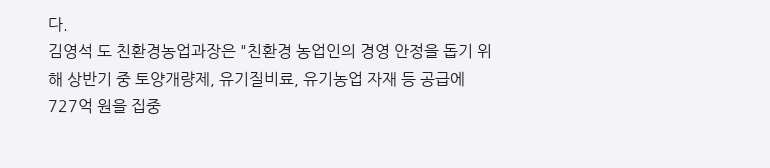다.
김영석 도 친환경농업과장은 "친환경 농업인의 경영 안정을 돕기 위해 상반기 중 토양개량제, 유기질비료, 유기농업 자재 등 공급에 727억 원을 집중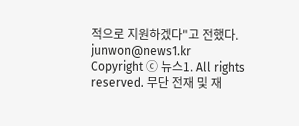적으로 지원하겠다"고 전했다.
junwon@news1.kr
Copyright ⓒ 뉴스1. All rights reserved. 무단 전재 및 재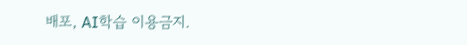배포, AI학습 이용금지.